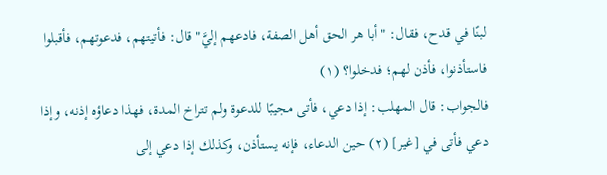لبنًا في قدح، فقال: "أبا هر الحق أهل الصفة، فادعهم إليَّ" قال: فأتيتهم، فدعوتهم، فأقبلوا فاستأذنوا، فأذن لهم؛ فدخلوا؟ (١)
فالجواب: قال المهلب: إذا دعي، فأتى مجيبًا للدعوة ولم تتراخ المدة، فهذا دعاؤه إذنه، وإذا دعي فأتى في [غير] (٢) حين الدعاء، فإنه يستأذن، وكذلك إذا دعي إلى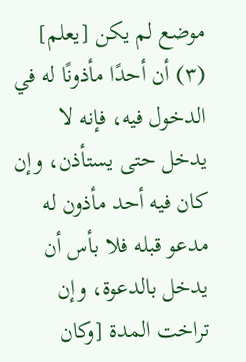موضع لم يكن [يعلم] (٣) أن أحدًا مأذونًا له في الدخول فيه، فإنه لا يدخل حتى يستأذن، وإن كان فيه أحد مأذون له مدعو قبله فلا بأس أن يدخل بالدعوة، وإن تراخت المدة [وكان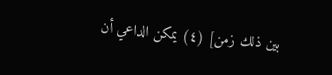بين ذلك زمن] (٤) يمكن الداعي أن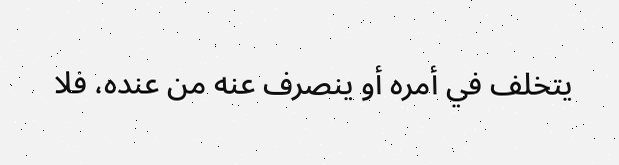يتخلف في أمره أو ينصرف عنه من عنده، فلا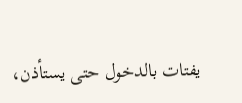يفتات بالدخول حتى يستأذن،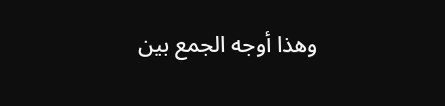وهذا أوجه الجمع بين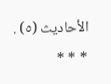الأحاديث (٥) .
* * *